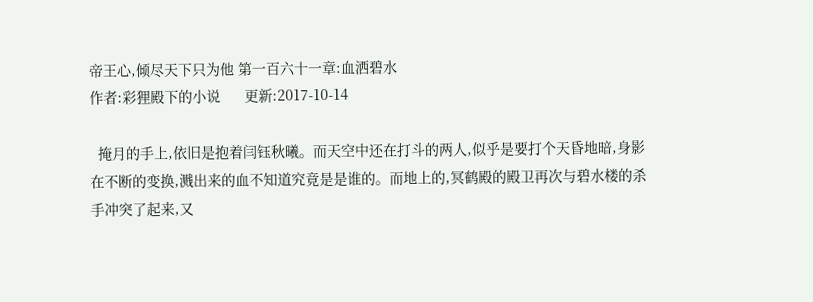帝王心,倾尽天下只为他 第一百六十一章:血洒碧水
作者:彩狸殿下的小说      更新:2017-10-14

  掩月的手上,依旧是抱着闫钰秋曦。而天空中还在打斗的两人,似乎是要打个天昏地暗,身影在不断的变换,溅出来的血不知道究竟是是谁的。而地上的,冥鹤殿的殿卫再次与碧水楼的杀手冲突了起来,又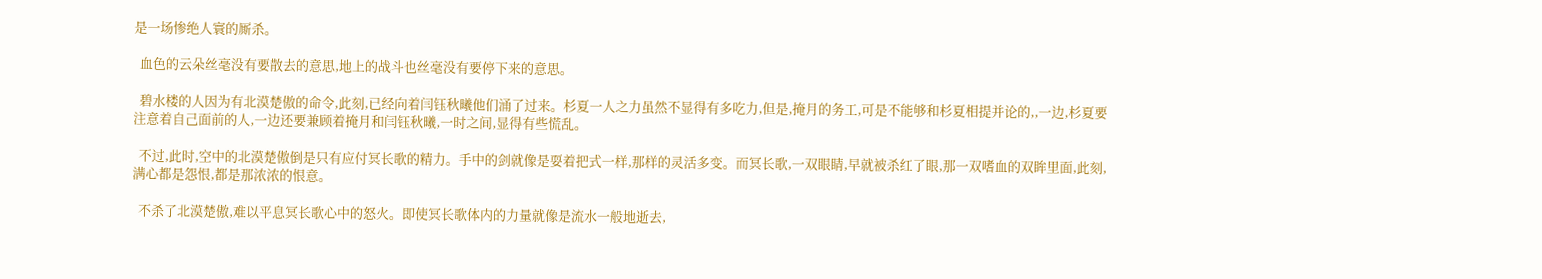是一场惨绝人寰的厮杀。

  血色的云朵丝毫没有要散去的意思,地上的战斗也丝毫没有要停下来的意思。

  碧水楼的人因为有北漠楚傲的命令,此刻,已经向着闫钰秋曦他们涌了过来。杉夏一人之力虽然不显得有多吃力,但是,掩月的务工,可是不能够和杉夏相提并论的,,一边,杉夏要注意着自己面前的人,一边还要兼顾着掩月和闫钰秋曦,一时之间,显得有些慌乱。

  不过,此时,空中的北漠楚傲倒是只有应付冥长歌的精力。手中的剑就像是耍着把式一样,那样的灵活多变。而冥长歌,一双眼睛,早就被杀红了眼,那一双嗜血的双眸里面,此刻,满心都是怨恨,都是那浓浓的恨意。

  不杀了北漠楚傲,难以平息冥长歌心中的怒火。即使冥长歌体内的力量就像是流水一般地逝去,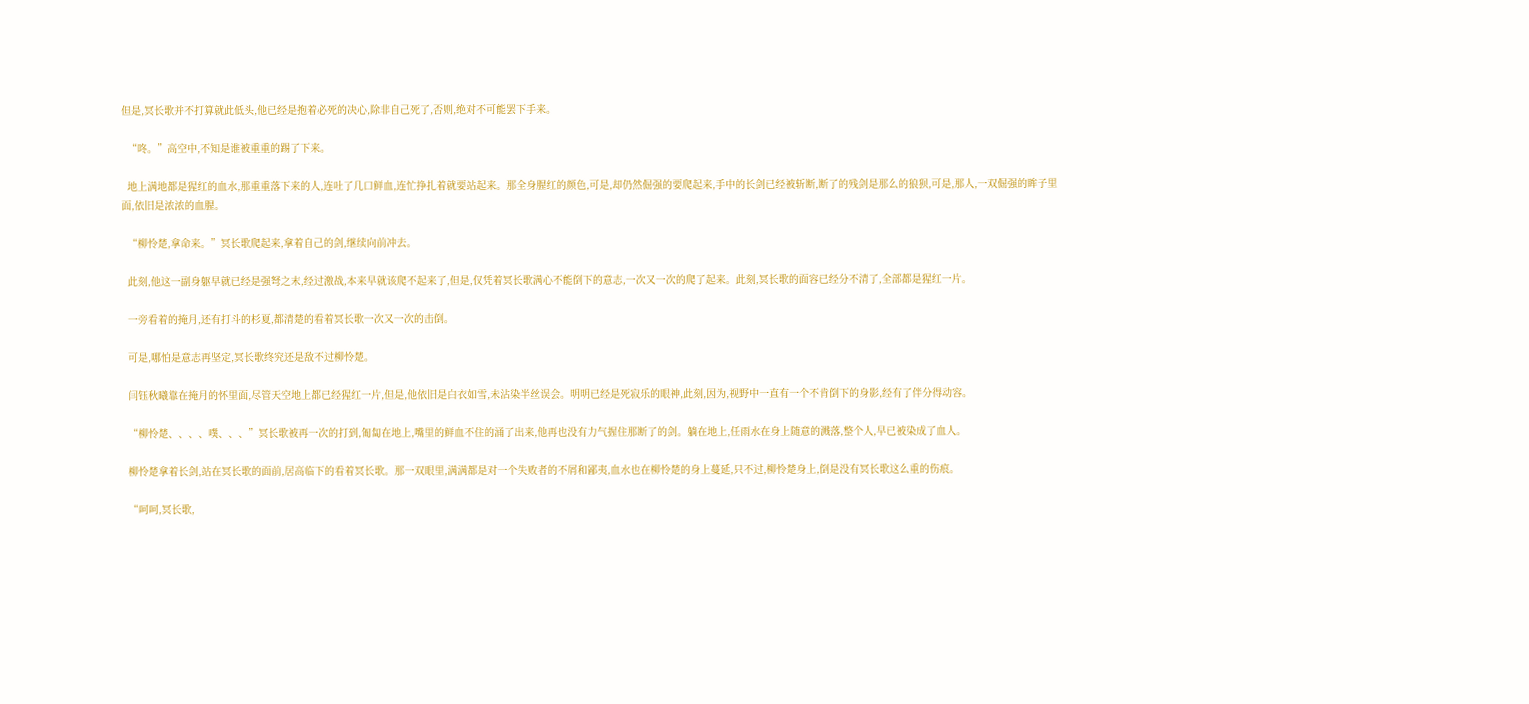但是,冥长歌并不打算就此低头,他已经是抱着必死的决心,除非自己死了,否则,绝对不可能罢下手来。

  “咚。”高空中,不知是谁被重重的踢了下来。

  地上满地都是猩红的血水,那重重落下来的人,连吐了几口鲜血,连忙挣扎着就要站起来。那全身腥红的颜色,可是,却仍然倔强的要爬起来,手中的长剑已经被斩断,断了的残剑是那么的狼狈,可是,那人,一双倔强的眸子里面,依旧是浓浓的血腥。

  “柳怜楚,拿命来。”冥长歌爬起来,拿着自己的剑,继续向前冲去。

  此刻,他这一副身躯早就已经是强弩之末,经过激战,本来早就该爬不起来了,但是,仅凭着冥长歌满心不能倒下的意志,一次又一次的爬了起来。此刻,冥长歌的面容已经分不清了,全部都是猩红一片。

  一旁看着的掩月,还有打斗的杉夏,都清楚的看着冥长歌一次又一次的击倒。

  可是,哪怕是意志再坚定,冥长歌终究还是敌不过柳怜楚。

  闫钰秋曦靠在掩月的怀里面,尽管天空地上都已经猩红一片,但是,他依旧是白衣如雪,未沾染半丝误会。明明已经是死寂乐的眼神,此刻,因为,视野中一直有一个不肯倒下的身影,经有了伴分得动容。

  “柳怜楚、、、、噗、、、”冥长歌被再一次的打到,匍匐在地上,嘴里的鲜血不住的涌了出来,他再也没有力气握住那断了的剑。躺在地上,任雨水在身上随意的溅落,整个人,早已被染成了血人。

  柳怜楚拿着长剑,站在冥长歌的面前,居高临下的看着冥长歌。那一双眼里,满满都是对一个失败者的不屑和鄙夷,血水也在柳怜楚的身上蔓延,只不过,柳怜楚身上,倒是没有冥长歌这么重的伤痕。

  “呵呵,冥长歌,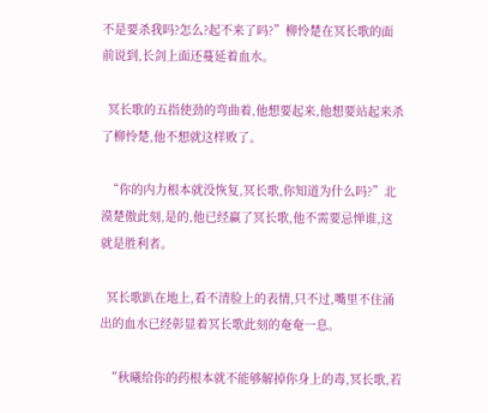不是要杀我吗?怎么?起不来了吗?”柳怜楚在冥长歌的面前说到,长剑上面还蔓延着血水。

  冥长歌的五指使劲的弯曲着,他想要起来,他想要站起来杀了柳怜楚,他不想就这样败了。

  “你的内力根本就没恢复,冥长歌,你知道为什么吗?”北漠楚傲此刻,是的,他已经赢了冥长歌,他不需要忌惮谁,这就是胜利者。

  冥长歌趴在地上,看不清脸上的表情,只不过,嘴里不住涌出的血水已经彰显着冥长歌此刻的奄奄一息。

  “秋曦给你的药根本就不能够解掉你身上的毒,冥长歌,若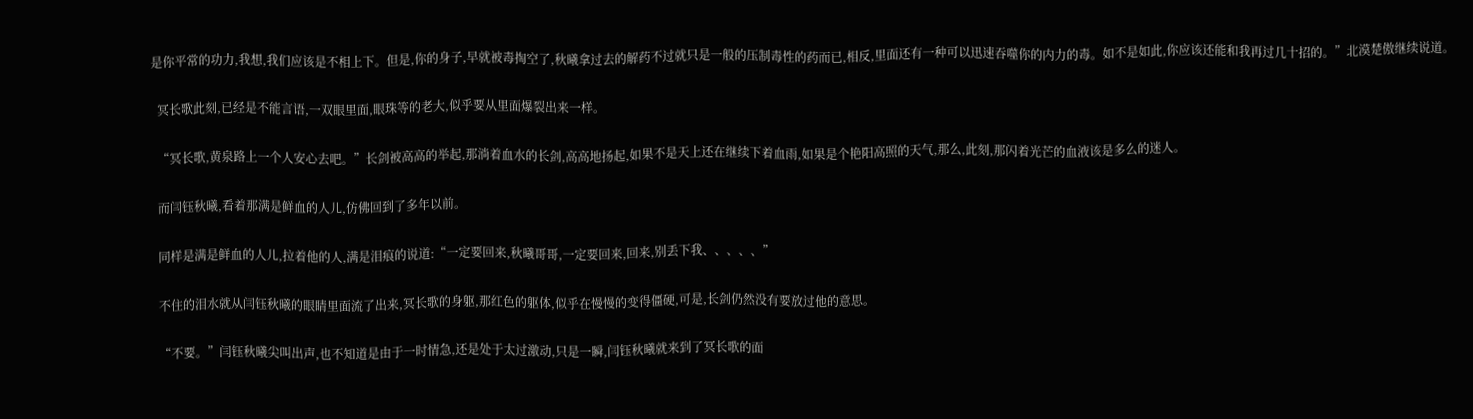是你平常的功力,我想,我们应该是不相上下。但是,你的身子,早就被毒掏空了,秋曦拿过去的解药不过就只是一般的压制毒性的药而已,相反,里面还有一种可以迅速吞噬你的内力的毒。如不是如此,你应该还能和我再过几十招的。”北漠楚傲继续说道。

  冥长歌此刻,已经是不能言语,一双眼里面,眼珠等的老大,似乎要从里面爆裂出来一样。

  “冥长歌,黄泉路上一个人安心去吧。”长剑被高高的举起,那淌着血水的长剑,高高地扬起,如果不是天上还在继续下着血雨,如果是个艳阳高照的天气,那么,此刻,那闪着光芒的血液该是多么的迷人。

  而闫钰秋曦,看着那满是鲜血的人儿,仿佛回到了多年以前。

  同样是满是鲜血的人儿,拉着他的人,满是泪痕的说道:“一定要回来,秋曦哥哥,一定要回来,回来,别丢下我、、、、、”

  不住的泪水就从闫钰秋曦的眼睛里面流了出来,冥长歌的身躯,那红色的躯体,似乎在慢慢的变得僵硬,可是,长剑仍然没有要放过他的意思。

  “不要。”闫钰秋曦尖叫出声,也不知道是由于一时情急,还是处于太过激动,只是一瞬,闫钰秋曦就来到了冥长歌的面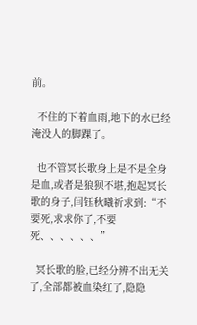前。

  不住的下着血雨,地下的水已经淹没人的脚踝了。

  也不管冥长歌身上是不是全身是血,或者是狼狈不堪,抱起冥长歌的身子,闫钰秋曦祈求到:“不要死,求求你了,不要死、、、、、、”

  冥长歌的脸,已经分辨不出无关了,全部都被血染红了,隐隐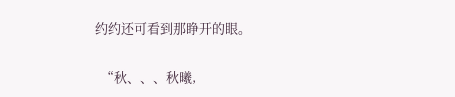约约还可看到那睁开的眼。

  “秋、、、秋曦,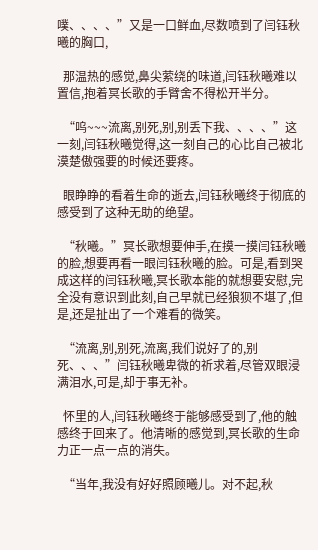噗、、、、”又是一口鲜血,尽数喷到了闫钰秋曦的胸口,

  那温热的感觉,鼻尖萦绕的味道,闫钰秋曦难以置信,抱着冥长歌的手臂舍不得松开半分。

  “呜~~~流离,别死,别,别丢下我、、、、”这一刻,闫钰秋曦觉得,这一刻自己的心比自己被北漠楚傲强要的时候还要疼。

  眼睁睁的看着生命的逝去,闫钰秋曦终于彻底的感受到了这种无助的绝望。

  “秋曦。”冥长歌想要伸手,在摸一摸闫钰秋曦的脸,想要再看一眼闫钰秋曦的脸。可是,看到哭成这样的闫钰秋曦,冥长歌本能的就想要安慰,完全没有意识到此刻,自己早就已经狼狈不堪了,但是,还是扯出了一个难看的微笑。

  “流离,别,别死,流离,我们说好了的,别死、、、”闫钰秋曦卑微的祈求着,尽管双眼浸满泪水,可是,却于事无补。

  怀里的人,闫钰秋曦终于能够感受到了,他的触感终于回来了。他清晰的感觉到,冥长歌的生命力正一点一点的消失。

  “当年,我没有好好照顾曦儿。对不起,秋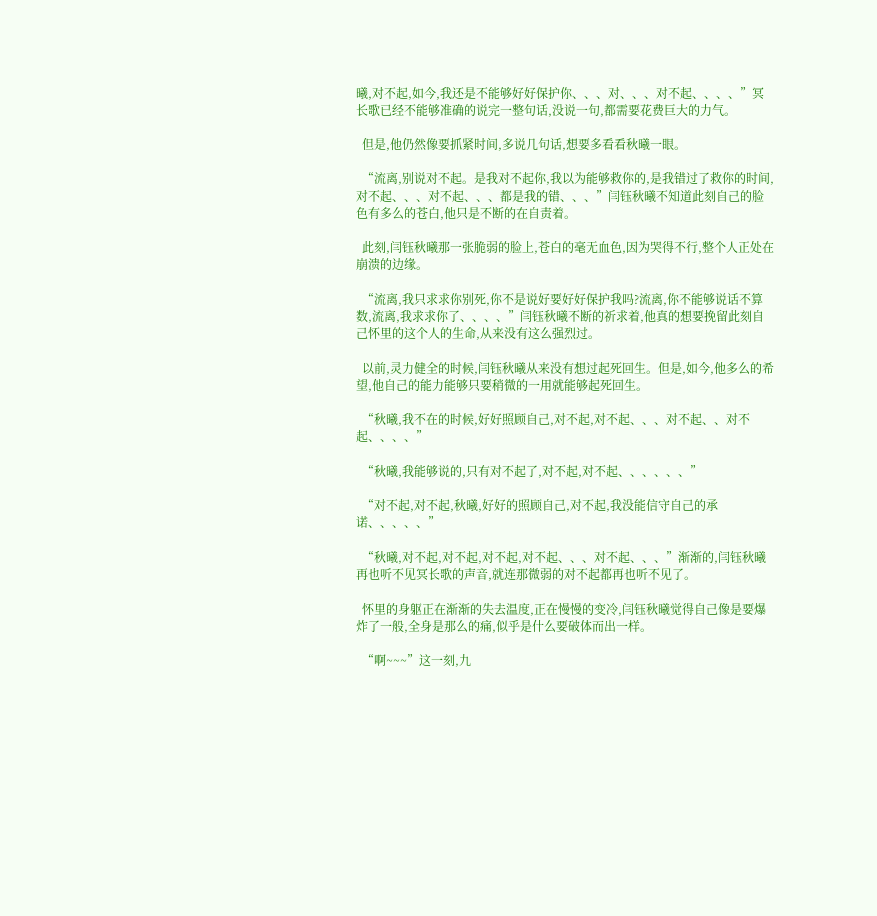曦,对不起,如今,我还是不能够好好保护你、、、对、、、对不起、、、、”冥长歌已经不能够准确的说完一整句话,没说一句,都需要花费巨大的力气。

  但是,他仍然像要抓紧时间,多说几句话,想要多看看秋曦一眼。

  “流离,别说对不起。是我对不起你,我以为能够救你的,是我错过了救你的时间,对不起、、、对不起、、、都是我的错、、、”闫钰秋曦不知道此刻自己的脸色有多么的苍白,他只是不断的在自责着。

  此刻,闫钰秋曦那一张脆弱的脸上,苍白的毫无血色,因为哭得不行,整个人正处在崩溃的边缘。

  “流离,我只求求你别死,你不是说好要好好保护我吗?流离,你不能够说话不算数,流离,我求求你了、、、、”闫钰秋曦不断的祈求着,他真的想要挽留此刻自己怀里的这个人的生命,从来没有这么强烈过。

  以前,灵力健全的时候,闫钰秋曦从来没有想过起死回生。但是,如今,他多么的希望,他自己的能力能够只要稍微的一用就能够起死回生。

  “秋曦,我不在的时候,好好照顾自己,对不起,对不起、、、对不起、、对不起、、、、”

  “秋曦,我能够说的,只有对不起了,对不起,对不起、、、、、、”

  “对不起,对不起,秋曦,好好的照顾自己,对不起,我没能信守自己的承诺、、、、、”

  “秋曦,对不起,对不起,对不起,对不起、、、对不起、、、”渐渐的,闫钰秋曦再也听不见冥长歌的声音,就连那微弱的对不起都再也听不见了。

  怀里的身躯正在渐渐的失去温度,正在慢慢的变冷,闫钰秋曦觉得自己像是要爆炸了一般,全身是那么的痛,似乎是什么要破体而出一样。

  “啊~~~”这一刻,九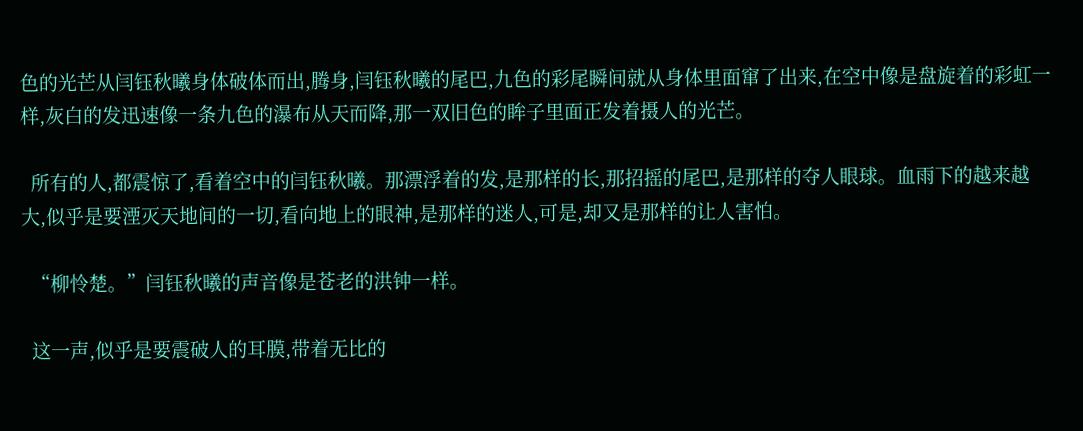色的光芒从闫钰秋曦身体破体而出,腾身,闫钰秋曦的尾巴,九色的彩尾瞬间就从身体里面窜了出来,在空中像是盘旋着的彩虹一样,灰白的发迅速像一条九色的瀑布从天而降,那一双旧色的眸子里面正发着摄人的光芒。

  所有的人,都震惊了,看着空中的闫钰秋曦。那漂浮着的发,是那样的长,那招摇的尾巴,是那样的夺人眼球。血雨下的越来越大,似乎是要湮灭天地间的一切,看向地上的眼神,是那样的迷人,可是,却又是那样的让人害怕。

  “柳怜楚。”闫钰秋曦的声音像是苍老的洪钟一样。

  这一声,似乎是要震破人的耳膜,带着无比的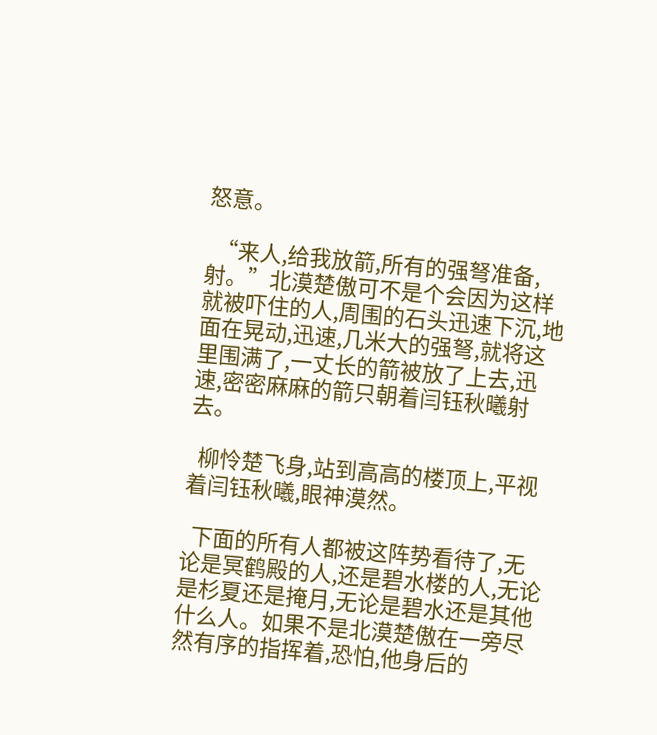怒意。

  “来人,给我放箭,所有的强弩准备,射。”北漠楚傲可不是个会因为这样就被吓住的人,周围的石头迅速下沉,地面在晃动,迅速,几米大的强弩,就将这里围满了,一丈长的箭被放了上去,迅速,密密麻麻的箭只朝着闫钰秋曦射去。

  柳怜楚飞身,站到高高的楼顶上,平视着闫钰秋曦,眼神漠然。

  下面的所有人都被这阵势看待了,无论是冥鹤殿的人,还是碧水楼的人,无论是杉夏还是掩月,无论是碧水还是其他什么人。如果不是北漠楚傲在一旁尽然有序的指挥着,恐怕,他身后的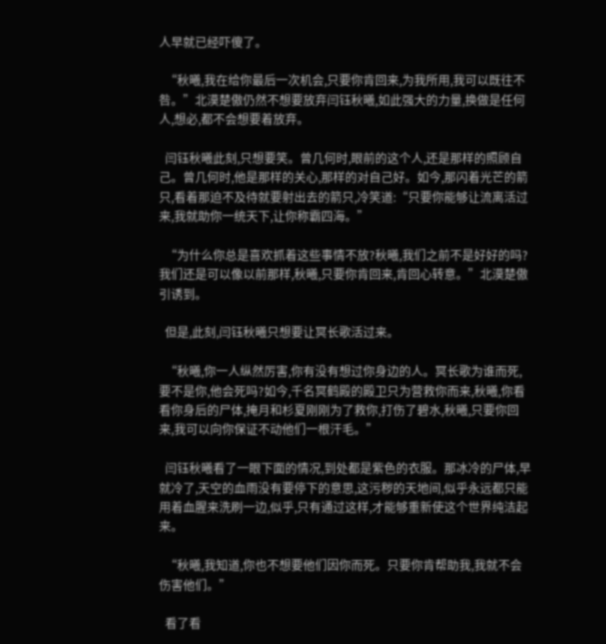人早就已经吓傻了。

  “秋曦,我在给你最后一次机会,只要你肯回来,为我所用,我可以既往不咎。”北漠楚傲仍然不想要放弃闫钰秋曦,如此强大的力量,换做是任何人,想必,都不会想要着放弃。

  闫钰秋曦此刻,只想要笑。曾几何时,眼前的这个人,还是那样的照顾自己。曾几何时,他是那样的关心,那样的对自己好。如今,那闪着光芒的箭只,看着那迫不及待就要射出去的箭只,冷笑道:“只要你能够让流离活过来,我就助你一统天下,让你称霸四海。”

  “为什么你总是喜欢抓着这些事情不放?秋曦,我们之前不是好好的吗?我们还是可以像以前那样,秋曦,只要你肯回来,肯回心转意。”北漠楚傲引诱到。

  但是,此刻,闫钰秋曦只想要让冥长歌活过来。

  “秋曦,你一人纵然厉害,你有没有想过你身边的人。冥长歌为谁而死,要不是你,他会死吗?如今,千名冥鹤殿的殿卫只为营救你而来,秋曦,你看看你身后的尸体,掩月和杉夏刚刚为了救你,打伤了碧水,秋曦,只要你回来,我可以向你保证不动他们一根汗毛。”

  闫钰秋曦看了一眼下面的情况,到处都是紫色的衣服。那冰冷的尸体,早就冷了,天空的血雨没有要停下的意思,这污秽的天地间,似乎永远都只能用着血腥来洗刷一边,似乎,只有通过这样,才能够重新使这个世界纯洁起来。

  “秋曦,我知道,你也不想要他们因你而死。只要你肯帮助我,我就不会伤害他们。”

  看了看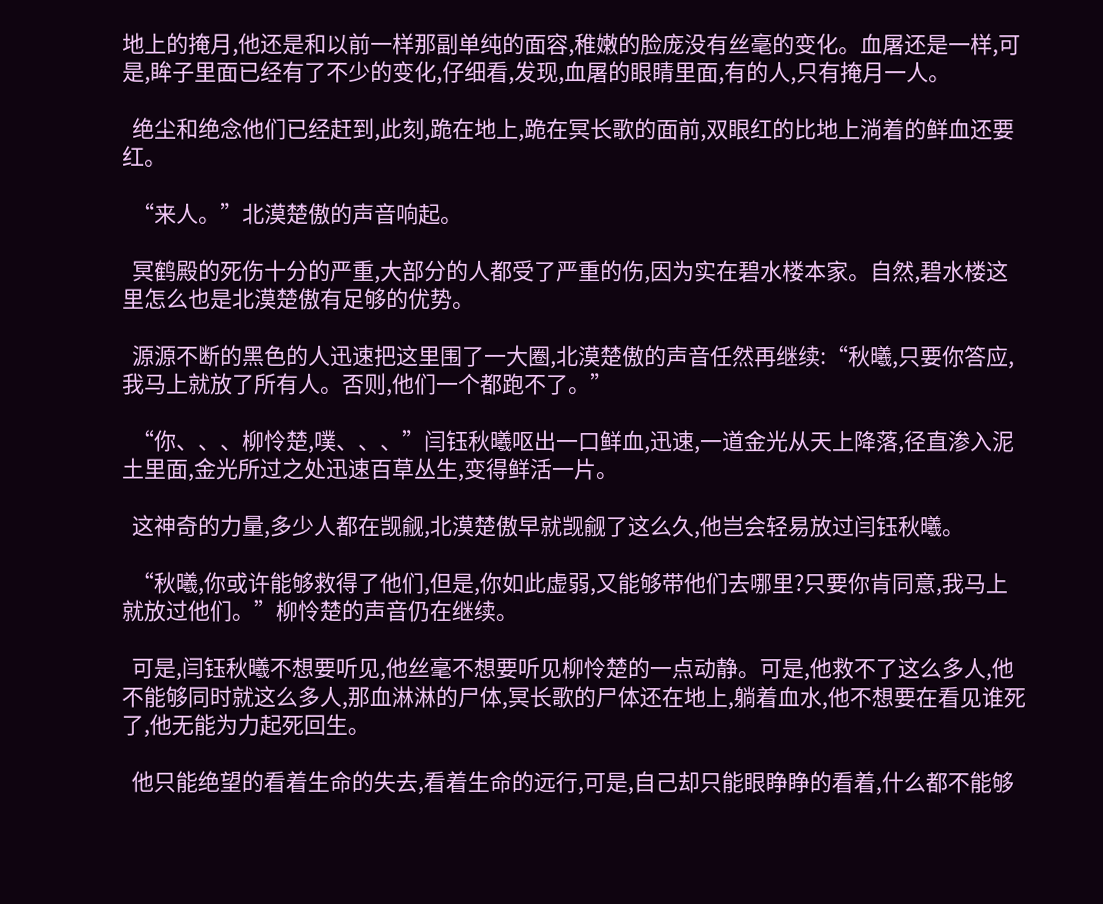地上的掩月,他还是和以前一样那副单纯的面容,稚嫩的脸庞没有丝毫的变化。血屠还是一样,可是,眸子里面已经有了不少的变化,仔细看,发现,血屠的眼睛里面,有的人,只有掩月一人。

  绝尘和绝念他们已经赶到,此刻,跪在地上,跪在冥长歌的面前,双眼红的比地上淌着的鲜血还要红。

  “来人。”北漠楚傲的声音响起。

  冥鹤殿的死伤十分的严重,大部分的人都受了严重的伤,因为实在碧水楼本家。自然,碧水楼这里怎么也是北漠楚傲有足够的优势。

  源源不断的黑色的人迅速把这里围了一大圈,北漠楚傲的声音任然再继续:“秋曦,只要你答应,我马上就放了所有人。否则,他们一个都跑不了。”

  “你、、、柳怜楚,噗、、、”闫钰秋曦呕出一口鲜血,迅速,一道金光从天上降落,径直渗入泥土里面,金光所过之处迅速百草丛生,变得鲜活一片。

  这神奇的力量,多少人都在觊觎,北漠楚傲早就觊觎了这么久,他岂会轻易放过闫钰秋曦。

  “秋曦,你或许能够救得了他们,但是,你如此虚弱,又能够带他们去哪里?只要你肯同意,我马上就放过他们。”柳怜楚的声音仍在继续。

  可是,闫钰秋曦不想要听见,他丝毫不想要听见柳怜楚的一点动静。可是,他救不了这么多人,他不能够同时就这么多人,那血淋淋的尸体,冥长歌的尸体还在地上,躺着血水,他不想要在看见谁死了,他无能为力起死回生。

  他只能绝望的看着生命的失去,看着生命的远行,可是,自己却只能眼睁睁的看着,什么都不能够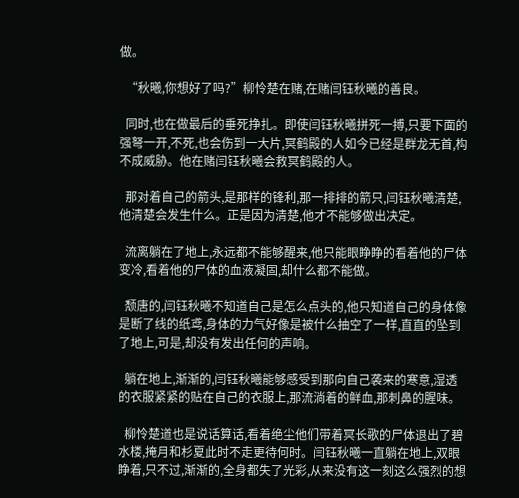做。

  “秋曦,你想好了吗?”柳怜楚在赌,在赌闫钰秋曦的善良。

  同时,也在做最后的垂死挣扎。即使闫钰秋曦拼死一搏,只要下面的强弩一开,不死,也会伤到一大片,冥鹤殿的人如今已经是群龙无首,构不成威胁。他在赌闫钰秋曦会救冥鹤殿的人。

  那对着自己的箭头,是那样的锋利,那一排排的箭只,闫钰秋曦清楚,他清楚会发生什么。正是因为清楚,他才不能够做出决定。

  流离躺在了地上,永远都不能够醒来,他只能眼睁睁的看着他的尸体变冷,看着他的尸体的血液凝固,却什么都不能做。

  颓唐的,闫钰秋曦不知道自己是怎么点头的,他只知道自己的身体像是断了线的纸鸢,身体的力气好像是被什么抽空了一样,直直的坠到了地上,可是,却没有发出任何的声响。

  躺在地上,渐渐的,闫钰秋曦能够感受到那向自己袭来的寒意,湿透的衣服紧紧的贴在自己的衣服上,那流淌着的鲜血,那刺鼻的腥味。

  柳怜楚道也是说话算话,看着绝尘他们带着冥长歌的尸体退出了碧水楼,掩月和杉夏此时不走更待何时。闫钰秋曦一直躺在地上,双眼睁着,只不过,渐渐的,全身都失了光彩,从来没有这一刻这么强烈的想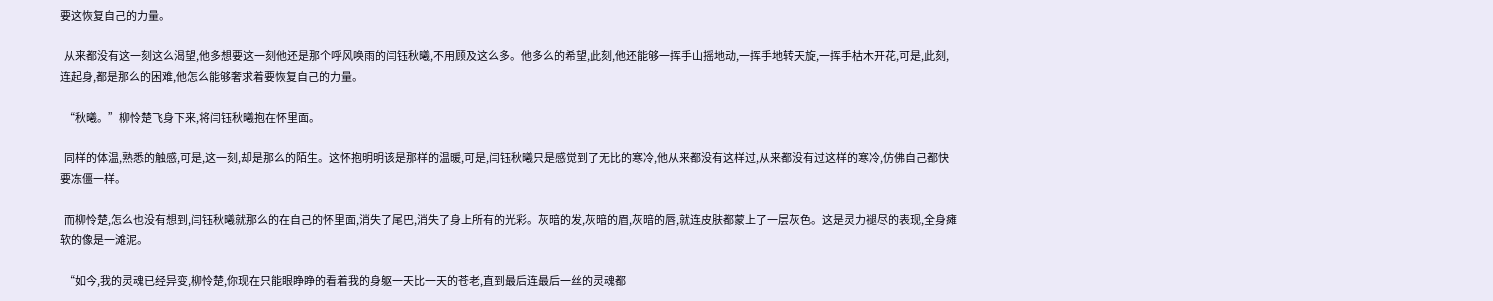要这恢复自己的力量。

  从来都没有这一刻这么渴望,他多想要这一刻他还是那个呼风唤雨的闫钰秋曦,不用顾及这么多。他多么的希望,此刻,他还能够一挥手山摇地动,一挥手地转天旋,一挥手枯木开花,可是,此刻,连起身,都是那么的困难,他怎么能够奢求着要恢复自己的力量。

  “秋曦。”柳怜楚飞身下来,将闫钰秋曦抱在怀里面。

  同样的体温,熟悉的触感,可是,这一刻,却是那么的陌生。这怀抱明明该是那样的温暖,可是,闫钰秋曦只是感觉到了无比的寒冷,他从来都没有这样过,从来都没有过这样的寒冷,仿佛自己都快要冻僵一样。

  而柳怜楚,怎么也没有想到,闫钰秋曦就那么的在自己的怀里面,消失了尾巴,消失了身上所有的光彩。灰暗的发,灰暗的眉,灰暗的唇,就连皮肤都蒙上了一层灰色。这是灵力褪尽的表现,全身瘫软的像是一滩泥。

  “如今,我的灵魂已经异变,柳怜楚,你现在只能眼睁睁的看着我的身躯一天比一天的苍老,直到最后连最后一丝的灵魂都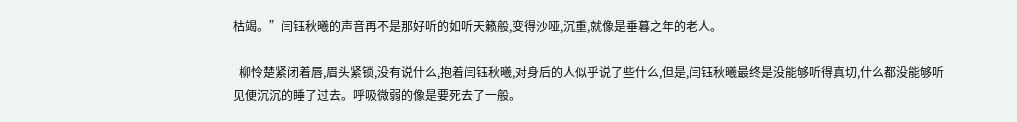枯竭。”闫钰秋曦的声音再不是那好听的如听天籁般,变得沙哑,沉重,就像是垂暮之年的老人。

  柳怜楚紧闭着唇,眉头紧锁,没有说什么,抱着闫钰秋曦,对身后的人似乎说了些什么,但是,闫钰秋曦最终是没能够听得真切,什么都没能够听见便沉沉的睡了过去。呼吸微弱的像是要死去了一般。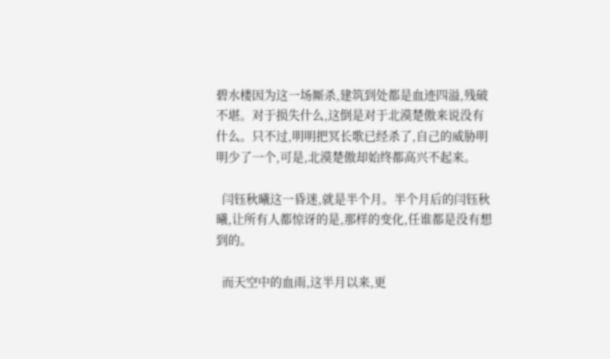碧水楼因为这一场厮杀,建筑到处都是血迹四溢,残破不堪。对于损失什么,这倒是对于北漠楚傲来说没有什么。只不过,明明把冥长歌已经杀了,自己的威胁明明少了一个,可是,北漠楚傲却始终都高兴不起来。

  闫钰秋曦这一昏迷,就是半个月。半个月后的闫钰秋曦,让所有人都惊讶的是,那样的变化,任谁都是没有想到的。

  而天空中的血雨,这半月以来,更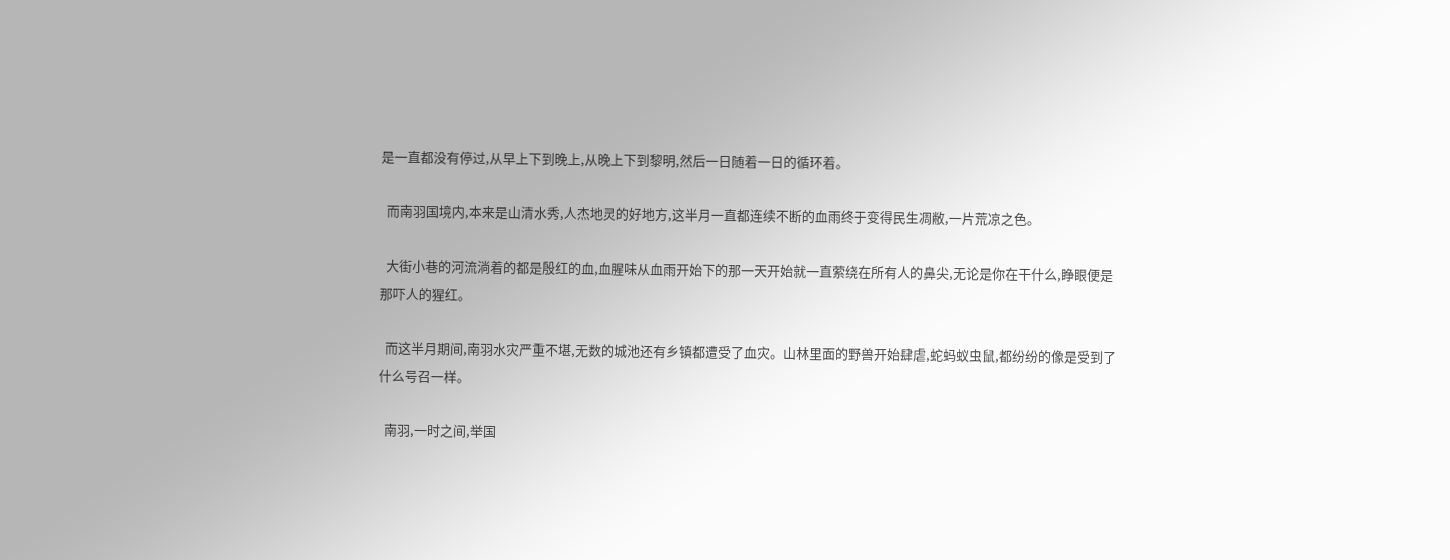是一直都没有停过,从早上下到晚上,从晚上下到黎明,然后一日随着一日的循环着。

  而南羽国境内,本来是山清水秀,人杰地灵的好地方,这半月一直都连续不断的血雨终于变得民生凋敝,一片荒凉之色。

  大街小巷的河流淌着的都是殷红的血,血腥味从血雨开始下的那一天开始就一直萦绕在所有人的鼻尖,无论是你在干什么,睁眼便是那吓人的猩红。

  而这半月期间,南羽水灾严重不堪,无数的城池还有乡镇都遭受了血灾。山林里面的野兽开始肆虐,蛇蚂蚁虫鼠,都纷纷的像是受到了什么号召一样。

  南羽,一时之间,举国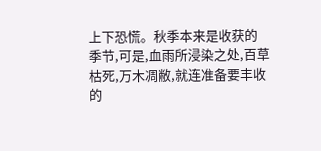上下恐慌。秋季本来是收获的季节,可是,血雨所浸染之处,百草枯死,万木凋敝,就连准备要丰收的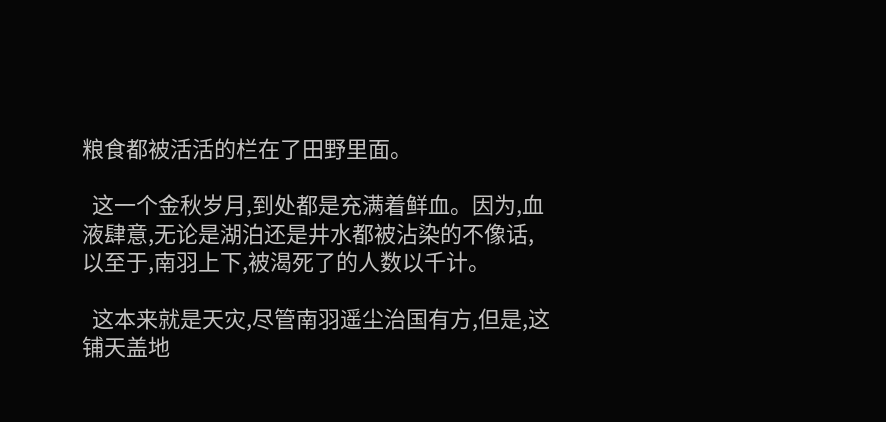粮食都被活活的栏在了田野里面。

  这一个金秋岁月,到处都是充满着鲜血。因为,血液肆意,无论是湖泊还是井水都被沾染的不像话,以至于,南羽上下,被渴死了的人数以千计。

  这本来就是天灾,尽管南羽遥尘治国有方,但是,这铺天盖地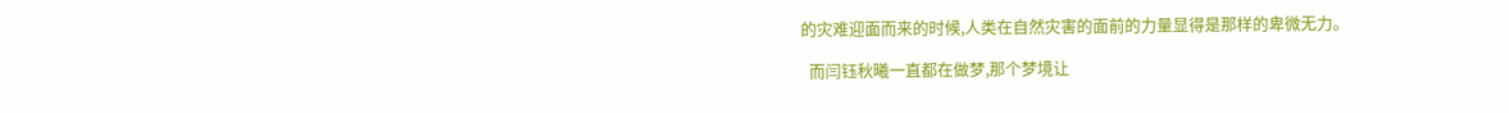的灾难迎面而来的时候,人类在自然灾害的面前的力量显得是那样的卑微无力。

  而闫钰秋曦一直都在做梦,那个梦境让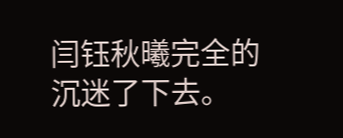闫钰秋曦完全的沉迷了下去。